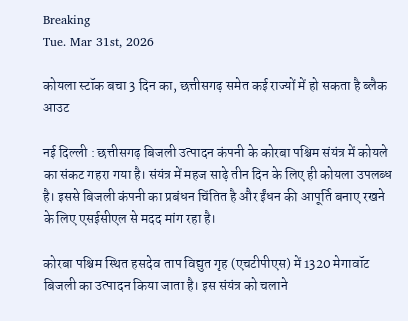Breaking
Tue. Mar 31st, 2026

कोयला स्टॉक बचा 3 दिन का, छत्तीसगढ़ समेत कई राज्यों में हो सकता है ब्लैक आउट

नई दिल्ली : छत्तीसगढ़ बिजली उत्पादन कंपनी के कोरबा पश्चिम संयंत्र में कोयले का संकट गहरा गया है। संयंत्र में महज साढ़े तीन दिन के लिए ही कोयला उपलब्ध है। इससे बिजली कंपनी का प्रबंधन चिंतित है और ईंधन की आपूर्ति बनाए रखने के लिए एसईसीएल से मदद मांग रहा है।

कोरबा पश्चिम स्थित हसदेव ताप विद्युत गृह (एचटीपीएस) में 1320 मेगावॉट बिजली का उत्पादन किया जाता है। इस संयंत्र को चलाने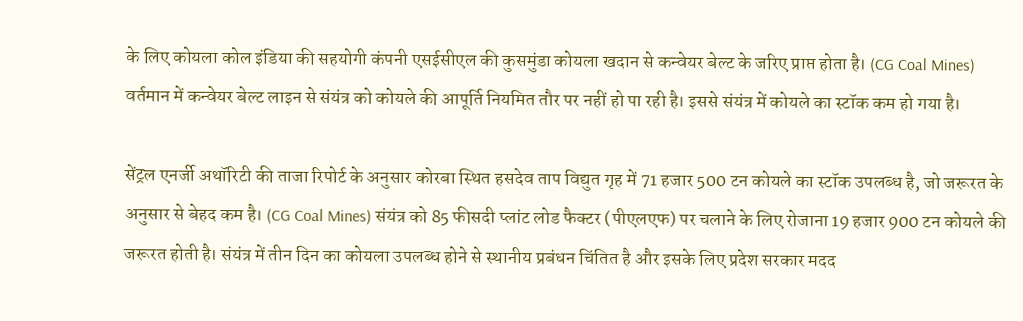के लिए कोयला कोल इंडिया की सहयोगी कंपनी एसईसीएल की कुसमुंडा कोयला खदान से कन्वेयर बेल्ट के जरिए प्राप्त होता है। (CG Coal Mines) वर्तमान में कन्वेयर बेल्ट लाइन से संयंत्र को कोयले की आपूर्ति नियमित तौर पर नहीं हो पा रही है। इससे संयंत्र में कोयले का स्टॉक कम हो गया है।

सेंट्रल एनर्जी अथॉरिटी की ताजा रिपोर्ट के अनुसार कोरबा स्थित हसदेव ताप विद्युत गृह में 71 हजार 500 टन कोयले का स्टॉक उपलब्ध है, जो जरूरत के अनुसार से बेहद कम है। (CG Coal Mines) संयंत्र को 85 फीसदी प्लांट लोड फैक्टर (पीएलएफ) पर चलाने के लिए रोजाना 19 हजार 900 टन कोयले की जरूरत होती है। संयंत्र में तीन दिन का कोयला उपलब्ध होने से स्थानीय प्रबंधन चिंतित है और इसके लिए प्रदेश सरकार मदद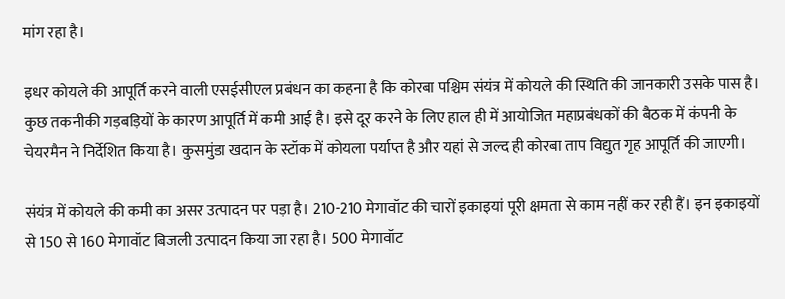मांग रहा है।

इधर कोयले की आपूर्ति करने वाली एसईसीएल प्रबंधन का कहना है कि कोरबा पश्चिम संयंत्र में कोयले की स्थिति की जानकारी उसके पास है। कुछ तकनीकी गड़बड़ियों के कारण आपूर्ति में कमी आई है। इसे दूर करने के लिए हाल ही में आयोजित महाप्रबंधकों की बैठक में कंपनी के चेयरमैन ने निर्देशित किया है। कुसमुंडा खदान के स्टॉक में कोयला पर्याप्त है और यहां से जल्द ही कोरबा ताप विद्युत गृह आपूर्ति की जाएगी।

संयंत्र में कोयले की कमी का असर उत्पादन पर पड़ा है। 210-210 मेगावॉट की चारों इकाइयां पूरी क्षमता से काम नहीं कर रही हैं। इन इकाइयों से 150 से 160 मेगावॉट बिजली उत्पादन किया जा रहा है। 500 मेगावॉट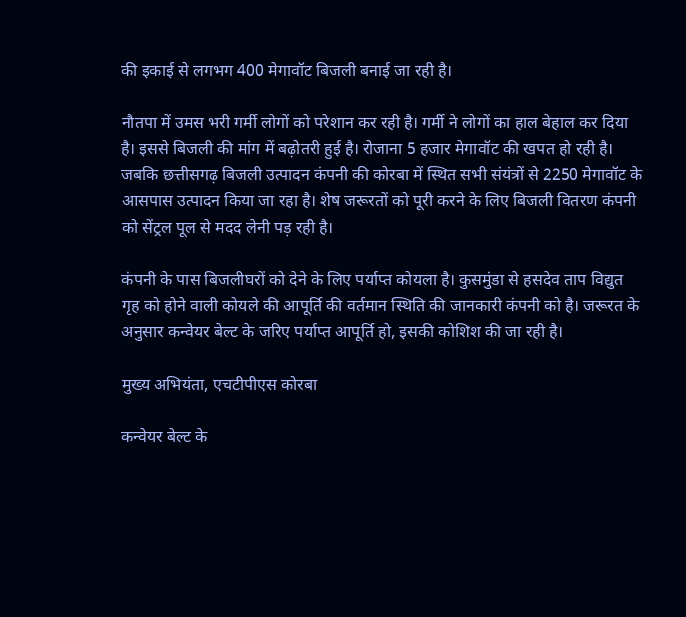की इकाई से लगभग 400 मेगावॉट बिजली बनाई जा रही है।

नौतपा में उमस भरी गर्मी लोगों को परेशान कर रही है। गर्मी ने लोगों का हाल बेहाल कर दिया है। इससे बिजली की मांग में बढ़ोतरी हुई है। रोजाना 5 हजार मेगावॉट की खपत हो रही है। जबकि छत्तीसगढ़ बिजली उत्पादन कंपनी की कोरबा में स्थित सभी संयंत्रों से 2250 मेगावॉट के आसपास उत्पादन किया जा रहा है। शेष जरूरतों को पूरी करने के लिए बिजली वितरण कंपनी को सेंट्रल पूल से मदद लेनी पड़ रही है।

कंपनी के पास बिजलीघरों को देने के लिए पर्याप्त कोयला है। कुसमुंडा से हसदेव ताप विद्युत गृह को होने वाली कोयले की आपूर्ति की वर्तमान स्थिति की जानकारी कंपनी को है। जरूरत के अनुसार कन्वेयर बेल्ट के जरिए पर्याप्त आपूर्ति हो, इसकी कोशिश की जा रही है।

मुख्य अभियंता, एचटीपीएस कोरबा

कन्वेयर बेल्ट के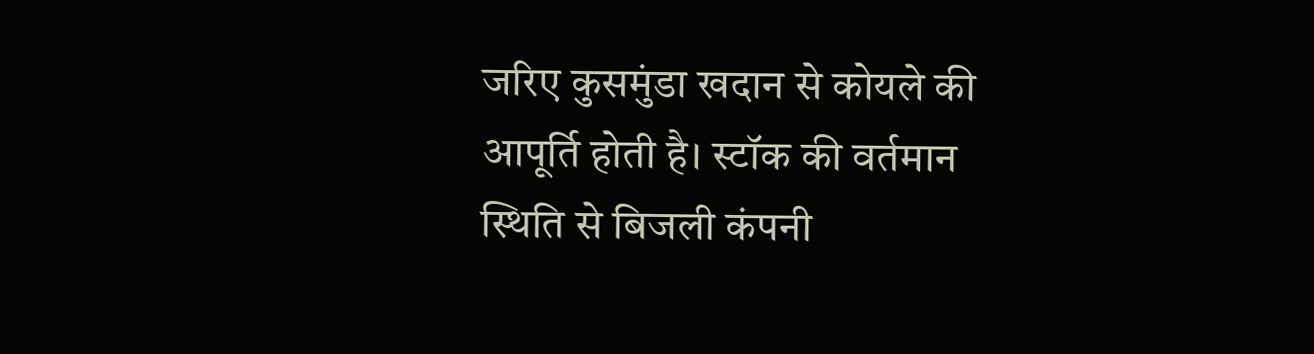जरिए कुसमुंडा खदान से कोयले की आपूर्ति होती है। स्टॉक की वर्तमान स्थिति से बिजली कंपनी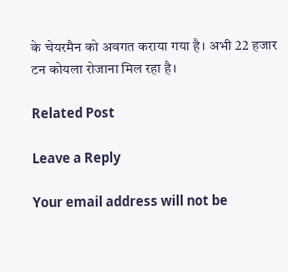के चेयरमैन को अवगत कराया गया है। अभी 22 हजार टन कोयला रोजाना मिल रहा है।

Related Post

Leave a Reply

Your email address will not be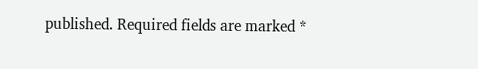published. Required fields are marked *